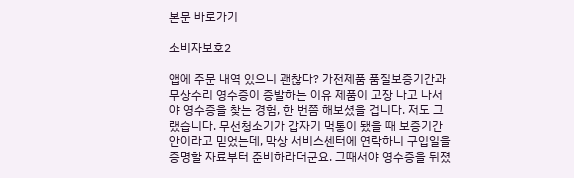본문 바로가기

소비자보호2

앱에 주문 내역 있으니 괜찮다? 가전제품 품질보증기간과 무상수리 영수증이 증발하는 이유 제품이 고장 나고 나서야 영수증을 찾는 경험, 한 번쯤 해보셨을 겁니다. 저도 그랬습니다. 무선청소기가 갑자기 먹통이 됐을 때 보증기간 안이라고 믿었는데, 막상 서비스센터에 연락하니 구입일을 증명할 자료부터 준비하라더군요. 그때서야 영수증을 뒤졌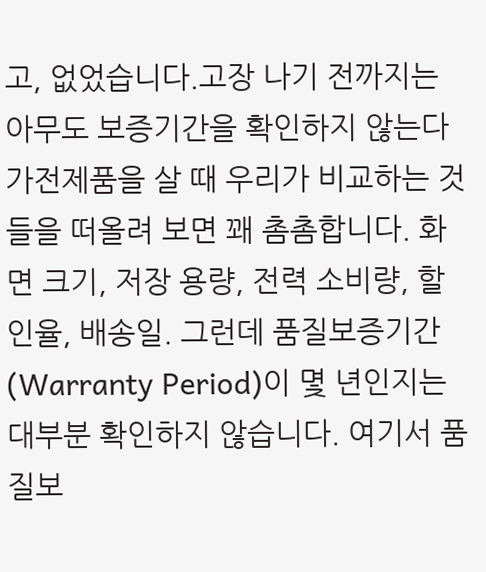고, 없었습니다.고장 나기 전까지는 아무도 보증기간을 확인하지 않는다가전제품을 살 때 우리가 비교하는 것들을 떠올려 보면 꽤 촘촘합니다. 화면 크기, 저장 용량, 전력 소비량, 할인율, 배송일. 그런데 품질보증기간(Warranty Period)이 몇 년인지는 대부분 확인하지 않습니다. 여기서 품질보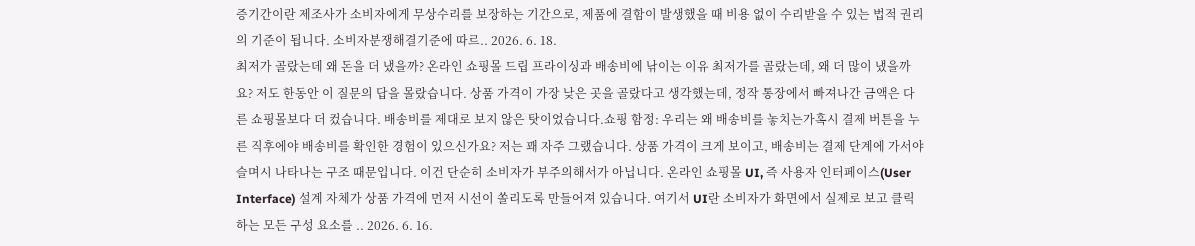증기간이란 제조사가 소비자에게 무상수리를 보장하는 기간으로, 제품에 결함이 발생했을 때 비용 없이 수리받을 수 있는 법적 권리의 기준이 됩니다. 소비자분쟁해결기준에 따르.. 2026. 6. 18.
최저가 골랐는데 왜 돈을 더 냈을까? 온라인 쇼핑몰 드립 프라이싱과 배송비에 낚이는 이유 최저가를 골랐는데, 왜 더 많이 냈을까요? 저도 한동안 이 질문의 답을 몰랐습니다. 상품 가격이 가장 낮은 곳을 골랐다고 생각했는데, 정작 통장에서 빠져나간 금액은 다른 쇼핑몰보다 더 컸습니다. 배송비를 제대로 보지 않은 탓이었습니다.쇼핑 함정: 우리는 왜 배송비를 놓치는가혹시 결제 버튼을 누른 직후에야 배송비를 확인한 경험이 있으신가요? 저는 꽤 자주 그랬습니다. 상품 가격이 크게 보이고, 배송비는 결제 단계에 가서야 슬며시 나타나는 구조 때문입니다. 이건 단순히 소비자가 부주의해서가 아닙니다. 온라인 쇼핑몰 UI, 즉 사용자 인터페이스(User Interface) 설계 자체가 상품 가격에 먼저 시선이 쏠리도록 만들어져 있습니다. 여기서 UI란 소비자가 화면에서 실제로 보고 클릭하는 모든 구성 요소를 .. 2026. 6. 16.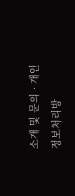소개 및 문의 · 개인정보처리방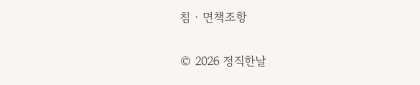침 · 면책조항

© 2026 정직한날